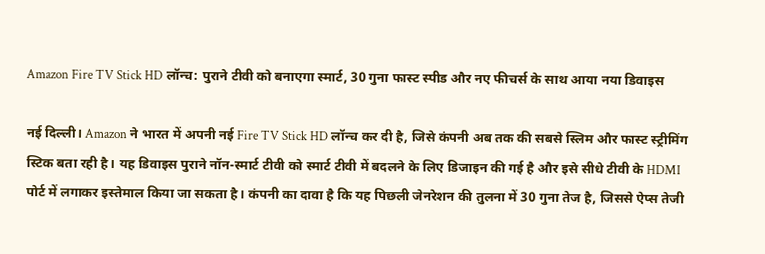Amazon Fire TV Stick HD लॉन्च: पुराने टीवी को बनाएगा स्मार्ट, 30 गुना फास्ट स्पीड और नए फीचर्स के साथ आया नया डिवाइस

नई दिल्ली। Amazon ने भारत में अपनी नई Fire TV Stick HD लॉन्च कर दी है, जिसे कंपनी अब तक की सबसे स्लिम और फास्ट स्ट्रीमिंग स्टिक बता रही है। यह डिवाइस पुराने नॉन-स्मार्ट टीवी को स्मार्ट टीवी में बदलने के लिए डिजाइन की गई है और इसे सीधे टीवी के HDMI पोर्ट में लगाकर इस्तेमाल किया जा सकता है। कंपनी का दावा है कि यह पिछली जेनरेशन की तुलना में 30 गुना तेज है, जिससे ऐप्स तेजी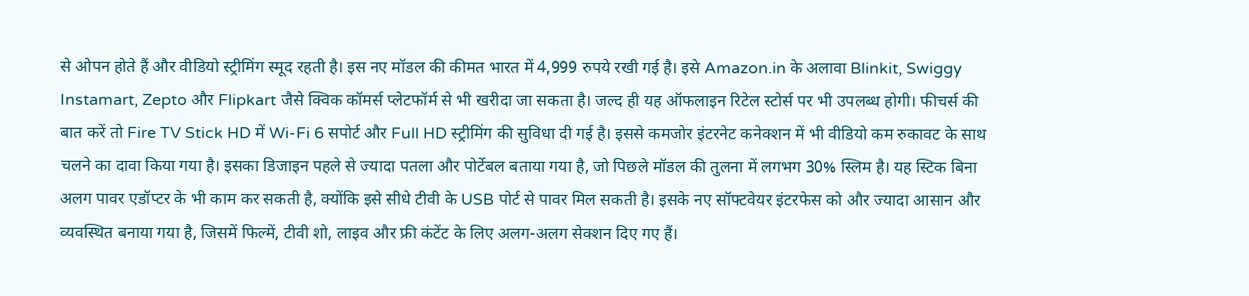से ओपन होते हैं और वीडियो स्ट्रीमिंग स्मूद रहती है। इस नए मॉडल की कीमत भारत में 4,999 रुपये रखी गई है। इसे Amazon.in के अलावा Blinkit, Swiggy Instamart, Zepto और Flipkart जैसे क्विक कॉमर्स प्लेटफॉर्म से भी खरीदा जा सकता है। जल्द ही यह ऑफलाइन रिटेल स्टोर्स पर भी उपलब्ध होगी। फीचर्स की बात करें तो Fire TV Stick HD में Wi-Fi 6 सपोर्ट और Full HD स्ट्रीमिंग की सुविधा दी गई है। इससे कमजोर इंटरनेट कनेक्शन में भी वीडियो कम रुकावट के साथ चलने का दावा किया गया है। इसका डिजाइन पहले से ज्यादा पतला और पोर्टेबल बताया गया है, जो पिछले मॉडल की तुलना में लगभग 30% स्लिम है। यह स्टिक बिना अलग पावर एडॉप्टर के भी काम कर सकती है, क्योंकि इसे सीधे टीवी के USB पोर्ट से पावर मिल सकती है। इसके नए सॉफ्टवेयर इंटरफेस को और ज्यादा आसान और व्यवस्थित बनाया गया है, जिसमें फिल्में, टीवी शो, लाइव और फ्री कंटेंट के लिए अलग-अलग सेक्शन दिए गए हैं।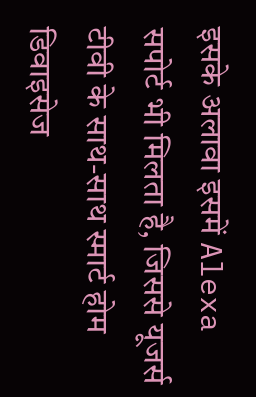इसके अलावा इसमें Alexa सपोर्ट भी मिलता है, जिससे यूजर्स टीवी के साथ-साथ स्मार्ट होम डिवाइसेज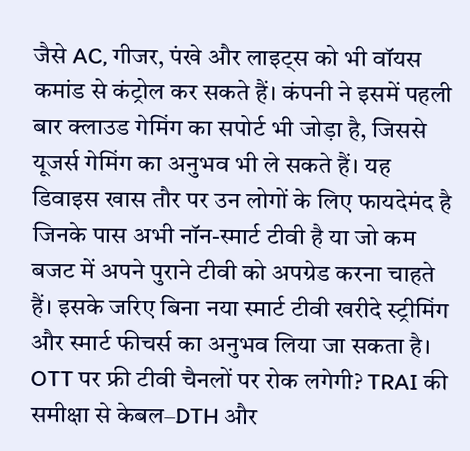जैसे AC, गीजर, पंखे और लाइट्स को भी वॉयस कमांड से कंट्रोल कर सकते हैं। कंपनी ने इसमें पहली बार क्लाउड गेमिंग का सपोर्ट भी जोड़ा है, जिससे यूजर्स गेमिंग का अनुभव भी ले सकते हैं। यह डिवाइस खास तौर पर उन लोगों के लिए फायदेमंद है जिनके पास अभी नॉन-स्मार्ट टीवी है या जो कम बजट में अपने पुराने टीवी को अपग्रेड करना चाहते हैं। इसके जरिए बिना नया स्मार्ट टीवी खरीदे स्ट्रीमिंग और स्मार्ट फीचर्स का अनुभव लिया जा सकता है।
OTT पर फ्री टीवी चैनलों पर रोक लगेगी? TRAI की समीक्षा से केबल–DTH और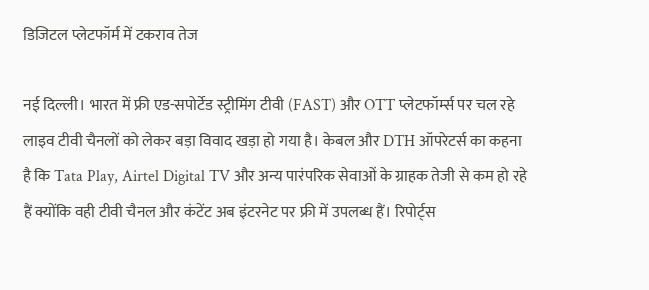डिजिटल प्लेटफॉर्म में टकराव तेज

नई दिल्ली। भारत में फ्री एड-सपोर्टेड स्ट्रीमिंग टीवी (FAST) और OTT प्लेटफॉर्म्स पर चल रहे लाइव टीवी चैनलों को लेकर बड़ा विवाद खड़ा हो गया है। केबल और DTH ऑपरेटर्स का कहना है कि Tata Play, Airtel Digital TV और अन्य पारंपरिक सेवाओं के ग्राहक तेजी से कम हो रहे हैं क्योंकि वही टीवी चैनल और कंटेंट अब इंटरनेट पर फ्री में उपलब्ध हैं। रिपोर्ट्स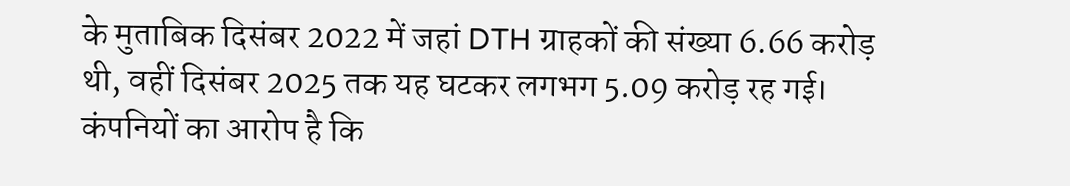के मुताबिक दिसंबर 2022 में जहां DTH ग्राहकों की संख्या 6.66 करोड़ थी, वहीं दिसंबर 2025 तक यह घटकर लगभग 5.09 करोड़ रह गई। कंपनियों का आरोप है कि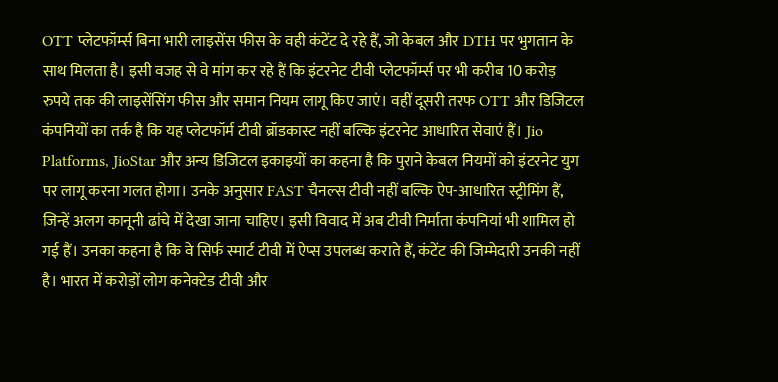OTT प्लेटफॉर्म्स बिना भारी लाइसेंस फीस के वही कंटेंट दे रहे हैं, जो केबल और DTH पर भुगतान के साथ मिलता है। इसी वजह से वे मांग कर रहे हैं कि इंटरनेट टीवी प्लेटफॉर्म्स पर भी करीब 10 करोड़ रुपये तक की लाइसेंसिंग फीस और समान नियम लागू किए जाएं। वहीं दूसरी तरफ OTT और डिजिटल कंपनियों का तर्क है कि यह प्लेटफॉर्म टीवी ब्रॉडकास्ट नहीं बल्कि इंटरनेट आधारित सेवाएं हैं। Jio Platforms, JioStar और अन्य डिजिटल इकाइयों का कहना है कि पुराने केबल नियमों को इंटरनेट युग पर लागू करना गलत होगा। उनके अनुसार FAST चैनल्स टीवी नहीं बल्कि ऐप-आधारित स्ट्रीमिंग हैं, जिन्हें अलग कानूनी ढांचे में देखा जाना चाहिए। इसी विवाद में अब टीवी निर्माता कंपनियां भी शामिल हो गई हैं। उनका कहना है कि वे सिर्फ स्मार्ट टीवी में ऐप्स उपलब्ध कराते हैं, कंटेंट की जिम्मेदारी उनकी नहीं है। भारत में करोड़ों लोग कनेक्टेड टीवी और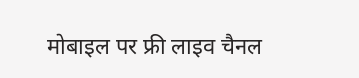मोबाइल पर फ्री लाइव चैनल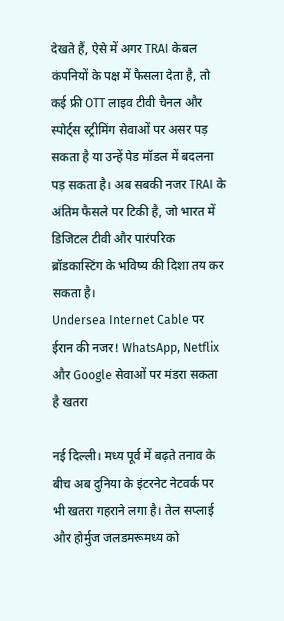देखते हैं, ऐसे में अगर TRAI केबल कंपनियों के पक्ष में फैसला देता है, तो कई फ्री OTT लाइव टीवी चैनल और स्पोर्ट्स स्ट्रीमिंग सेवाओं पर असर पड़ सकता है या उन्हें पेड मॉडल में बदलना पड़ सकता है। अब सबकी नजर TRAI के अंतिम फैसले पर टिकी है, जो भारत में डिजिटल टीवी और पारंपरिक ब्रॉडकास्टिंग के भविष्य की दिशा तय कर सकता है।
Undersea Internet Cable पर ईरान की नजर! WhatsApp, Netflix और Google सेवाओं पर मंडरा सकता है खतरा

नई दिल्ली। मध्य पूर्व में बढ़ते तनाव के बीच अब दुनिया के इंटरनेट नेटवर्क पर भी खतरा गहराने लगा है। तेल सप्लाई और होर्मुज जलडमरूमध्य को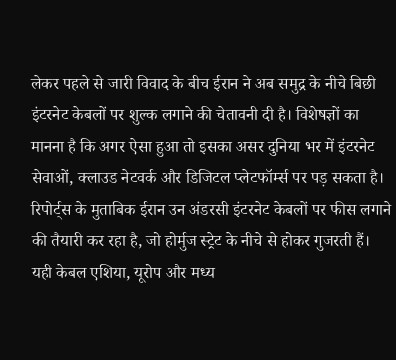लेकर पहले से जारी विवाद के बीच ईरान ने अब समुद्र के नीचे बिछी इंटरनेट केबलों पर शुल्क लगाने की चेतावनी दी है। विशेषज्ञों का मानना है कि अगर ऐसा हुआ तो इसका असर दुनिया भर में इंटरनेट सेवाओं, क्लाउड नेटवर्क और डिजिटल प्लेटफॉर्म्स पर पड़ सकता है। रिपोर्ट्स के मुताबिक ईरान उन अंडरसी इंटरनेट केबलों पर फीस लगाने की तैयारी कर रहा है, जो होर्मुज स्ट्रेट के नीचे से होकर गुजरती हैं। यही केबल एशिया, यूरोप और मध्य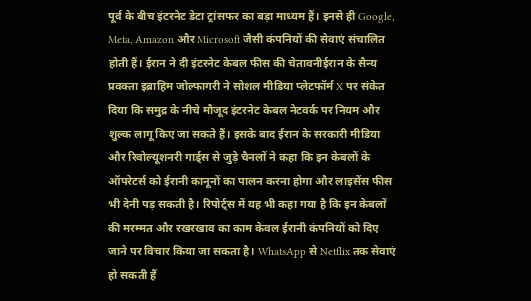पूर्व के बीच इंटरनेट डेटा ट्रांसफर का बड़ा माध्यम हैं। इनसे ही Google, Meta, Amazon और Microsoft जैसी कंपनियों की सेवाएं संचालित होती हैं। ईरान ने दी इंटरनेट केबल फीस की चेतावनीईरान के सैन्य प्रवक्ता इब्राहिम जोल्फागरी ने सोशल मीडिया प्लेटफॉर्म X पर संकेत दिया कि समुद्र के नीचे मौजूद इंटरनेट केबल नेटवर्क पर नियम और शुल्क लागू किए जा सकते हैं। इसके बाद ईरान के सरकारी मीडिया और रिवोल्यूशनरी गार्ड्स से जुड़े चैनलों ने कहा कि इन केबलों के ऑपरेटर्स को ईरानी कानूनों का पालन करना होगा और लाइसेंस फीस भी देनी पड़ सकती है। रिपोर्ट्स में यह भी कहा गया है कि इन केबलों की मरम्मत और रखरखाव का काम केवल ईरानी कंपनियों को दिए जाने पर विचार किया जा सकता है। WhatsApp से Netflix तक सेवाएं हो सकती हैं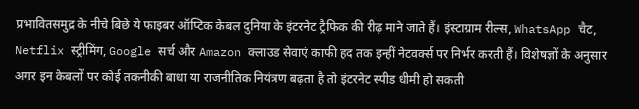प्रभावितसमुद्र के नीचे बिछे ये फाइबर ऑप्टिक केबल दुनिया के इंटरनेट ट्रैफिक की रीढ़ माने जाते हैं। इंस्टाग्राम रील्स, WhatsApp चैट, Netflix स्ट्रीमिंग, Google सर्च और Amazon क्लाउड सेवाएं काफी हद तक इन्हीं नेटवर्क्स पर निर्भर करती हैं। विशेषज्ञों के अनुसार अगर इन केबलों पर कोई तकनीकी बाधा या राजनीतिक नियंत्रण बढ़ता है तो इंटरनेट स्पीड धीमी हो सकती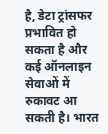है, डेटा ट्रांसफर प्रभावित हो सकता है और कई ऑनलाइन सेवाओं में रुकावट आ सकती है। भारत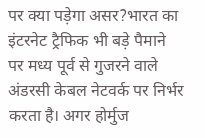पर क्या पड़ेगा असर?भारत का इंटरनेट ट्रैफिक भी बड़े पैमाने पर मध्य पूर्व से गुजरने वाले अंडरसी केबल नेटवर्क पर निर्भर करता है। अगर होर्मुज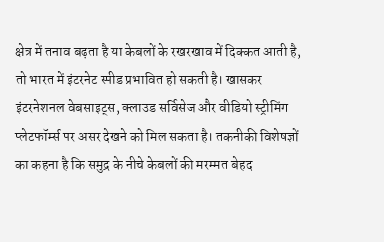क्षेत्र में तनाव बढ़ता है या केबलों के रखरखाव में दिक्कत आती है, तो भारत में इंटरनेट स्पीड प्रभावित हो सकती है। खासकर इंटरनेशनल वेबसाइट्स, क्लाउड सर्विसेज और वीडियो स्ट्रीमिंग प्लेटफॉर्म्स पर असर देखने को मिल सकता है। तकनीकी विशेषज्ञों का कहना है कि समुद्र के नीचे केबलों की मरम्मत बेहद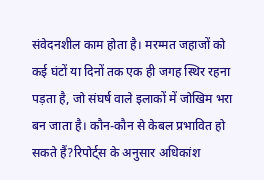संवेदनशील काम होता है। मरम्मत जहाजों को कई घंटों या दिनों तक एक ही जगह स्थिर रहना पड़ता है, जो संघर्ष वाले इलाकों में जोखिम भरा बन जाता है। कौन-कौन से केबल प्रभावित हो सकते हैं?रिपोर्ट्स के अनुसार अधिकांश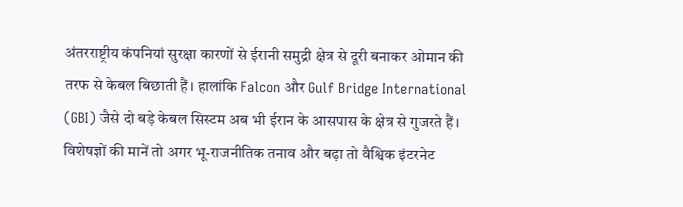अंतरराष्ट्रीय कंपनियां सुरक्षा कारणों से ईरानी समुद्री क्षेत्र से दूरी बनाकर ओमान की तरफ से केबल बिछाती हैं। हालांकि Falcon और Gulf Bridge International (GBI) जैसे दो बड़े केबल सिस्टम अब भी ईरान के आसपास के क्षेत्र से गुजरते हैं। विशेषज्ञों की मानें तो अगर भू-राजनीतिक तनाव और बढ़ा तो वैश्विक इंटरनेट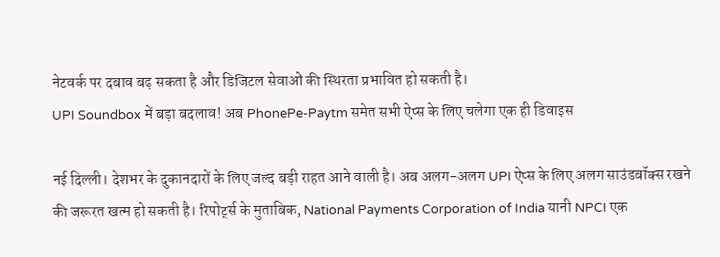नेटवर्क पर दबाव बढ़ सकता है और डिजिटल सेवाओं की स्थिरता प्रभावित हो सकती है।
UPI Soundbox में बड़ा बदलाव! अब PhonePe-Paytm समेत सभी ऐप्स के लिए चलेगा एक ही डिवाइस

नई दिल्ली। देशभर के दुकानदारों के लिए जल्द बड़ी राहत आने वाली है। अब अलग-अलग UPI ऐप्स के लिए अलग साउंडबॉक्स रखने की जरूरत खत्म हो सकती है। रिपोर्ट्स के मुताबिक, National Payments Corporation of India यानी NPCI एक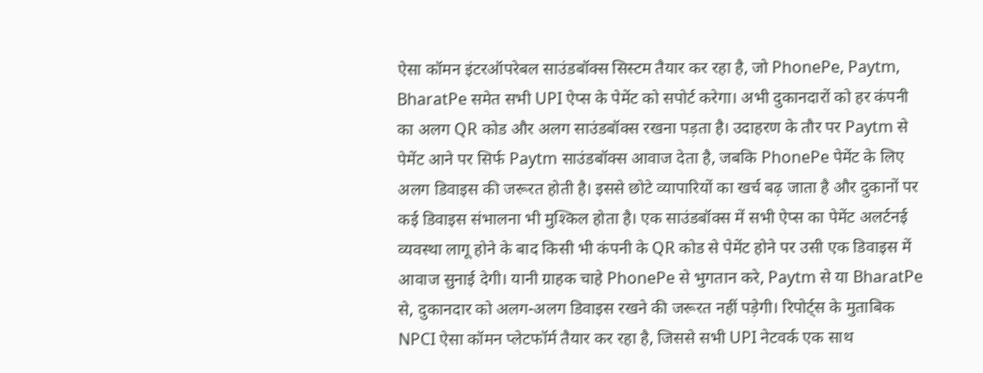ऐसा कॉमन इंटरऑपरेबल साउंडबॉक्स सिस्टम तैयार कर रहा है, जो PhonePe, Paytm, BharatPe समेत सभी UPI ऐप्स के पेमेंट को सपोर्ट करेगा। अभी दुकानदारों को हर कंपनी का अलग QR कोड और अलग साउंडबॉक्स रखना पड़ता है। उदाहरण के तौर पर Paytm से पेमेंट आने पर सिर्फ Paytm साउंडबॉक्स आवाज देता है, जबकि PhonePe पेमेंट के लिए अलग डिवाइस की जरूरत होती है। इससे छोटे व्यापारियों का खर्च बढ़ जाता है और दुकानों पर कई डिवाइस संभालना भी मुश्किल होता है। एक साउंडबॉक्स में सभी ऐप्स का पेमेंट अलर्टनई व्यवस्था लागू होने के बाद किसी भी कंपनी के QR कोड से पेमेंट होने पर उसी एक डिवाइस में आवाज सुनाई देगी। यानी ग्राहक चाहे PhonePe से भुगतान करे, Paytm से या BharatPe से, दुकानदार को अलग-अलग डिवाइस रखने की जरूरत नहीं पड़ेगी। रिपोर्ट्स के मुताबिक NPCI ऐसा कॉमन प्लेटफॉर्म तैयार कर रहा है, जिससे सभी UPI नेटवर्क एक साथ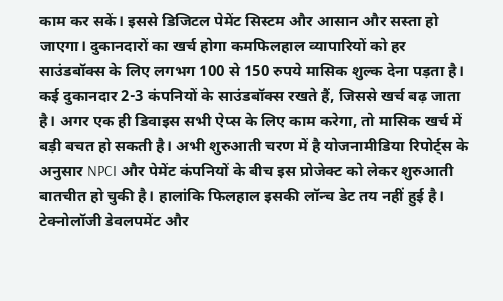काम कर सकें। इससे डिजिटल पेमेंट सिस्टम और आसान और सस्ता हो जाएगा। दुकानदारों का खर्च होगा कमफिलहाल व्यापारियों को हर साउंडबॉक्स के लिए लगभग 100 से 150 रुपये मासिक शुल्क देना पड़ता है। कई दुकानदार 2-3 कंपनियों के साउंडबॉक्स रखते हैं, जिससे खर्च बढ़ जाता है। अगर एक ही डिवाइस सभी ऐप्स के लिए काम करेगा, तो मासिक खर्च में बड़ी बचत हो सकती है। अभी शुरुआती चरण में है योजनामीडिया रिपोर्ट्स के अनुसार NPCI और पेमेंट कंपनियों के बीच इस प्रोजेक्ट को लेकर शुरुआती बातचीत हो चुकी है। हालांकि फिलहाल इसकी लॉन्च डेट तय नहीं हुई है। टेक्नोलॉजी डेवलपमेंट और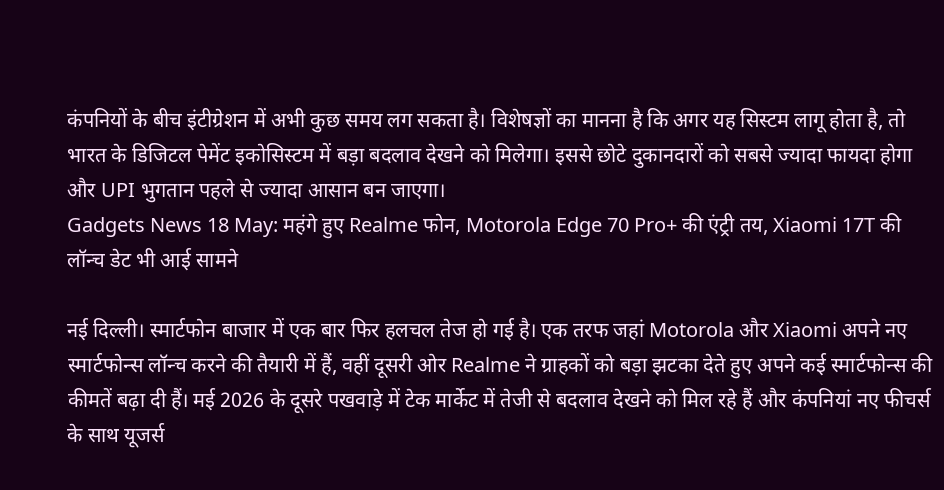कंपनियों के बीच इंटीग्रेशन में अभी कुछ समय लग सकता है। विशेषज्ञों का मानना है कि अगर यह सिस्टम लागू होता है, तो भारत के डिजिटल पेमेंट इकोसिस्टम में बड़ा बदलाव देखने को मिलेगा। इससे छोटे दुकानदारों को सबसे ज्यादा फायदा होगा और UPI भुगतान पहले से ज्यादा आसान बन जाएगा।
Gadgets News 18 May: महंगे हुए Realme फोन, Motorola Edge 70 Pro+ की एंट्री तय, Xiaomi 17T की लॉन्च डेट भी आई सामने

नई दिल्ली। स्मार्टफोन बाजार में एक बार फिर हलचल तेज हो गई है। एक तरफ जहां Motorola और Xiaomi अपने नए स्मार्टफोन्स लॉन्च करने की तैयारी में हैं, वहीं दूसरी ओर Realme ने ग्राहकों को बड़ा झटका देते हुए अपने कई स्मार्टफोन्स की कीमतें बढ़ा दी हैं। मई 2026 के दूसरे पखवाड़े में टेक मार्केट में तेजी से बदलाव देखने को मिल रहे हैं और कंपनियां नए फीचर्स के साथ यूजर्स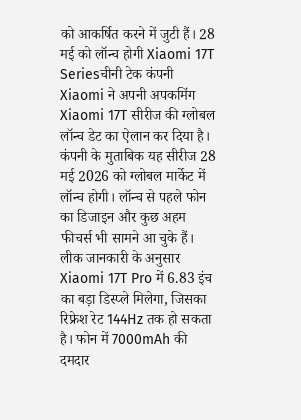को आकर्षित करने में जुटी हैं। 28 मई को लॉन्च होगी Xiaomi 17T Seriesचीनी टेक कंपनी Xiaomi ने अपनी अपकमिंग Xiaomi 17T सीरीज की ग्लोबल लॉन्च डेट का ऐलान कर दिया है। कंपनी के मुताबिक यह सीरीज 28 मई 2026 को ग्लोबल मार्केट में लॉन्च होगी। लॉन्च से पहले फोन का डिजाइन और कुछ अहम फीचर्स भी सामने आ चुके हैं। लीक जानकारी के अनुसार Xiaomi 17T Pro में 6.83 इंच का बड़ा डिस्प्ले मिलेगा, जिसका रिफ्रेश रेट 144Hz तक हो सकता है। फोन में 7000mAh की दमदार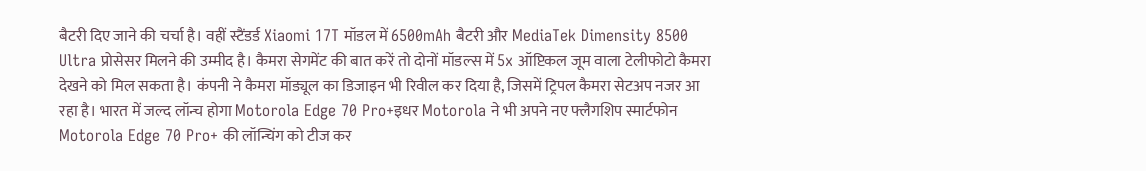बैटरी दिए जाने की चर्चा है। वहीं स्टैंडर्ड Xiaomi 17T मॉडल में 6500mAh बैटरी और MediaTek Dimensity 8500 Ultra प्रोसेसर मिलने की उम्मीद है। कैमरा सेगमेंट की बात करें तो दोनों मॉडल्स में 5x ऑप्टिकल जूम वाला टेलीफोटो कैमरा देखने को मिल सकता है। कंपनी ने कैमरा मॉड्यूल का डिजाइन भी रिवील कर दिया है, जिसमें ट्रिपल कैमरा सेटअप नजर आ रहा है। भारत में जल्द लॉन्च होगा Motorola Edge 70 Pro+इधर Motorola ने भी अपने नए फ्लैगशिप स्मार्टफोन Motorola Edge 70 Pro+ की लॉन्चिंग को टीज कर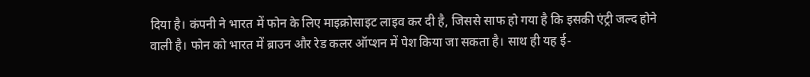दिया है। कंपनी ने भारत में फोन के लिए माइक्रोसाइट लाइव कर दी है, जिससे साफ हो गया है कि इसकी एंट्री जल्द होने वाली है। फोन को भारत में ब्राउन और रेड कलर ऑप्शन में पेश किया जा सकता है। साथ ही यह ई-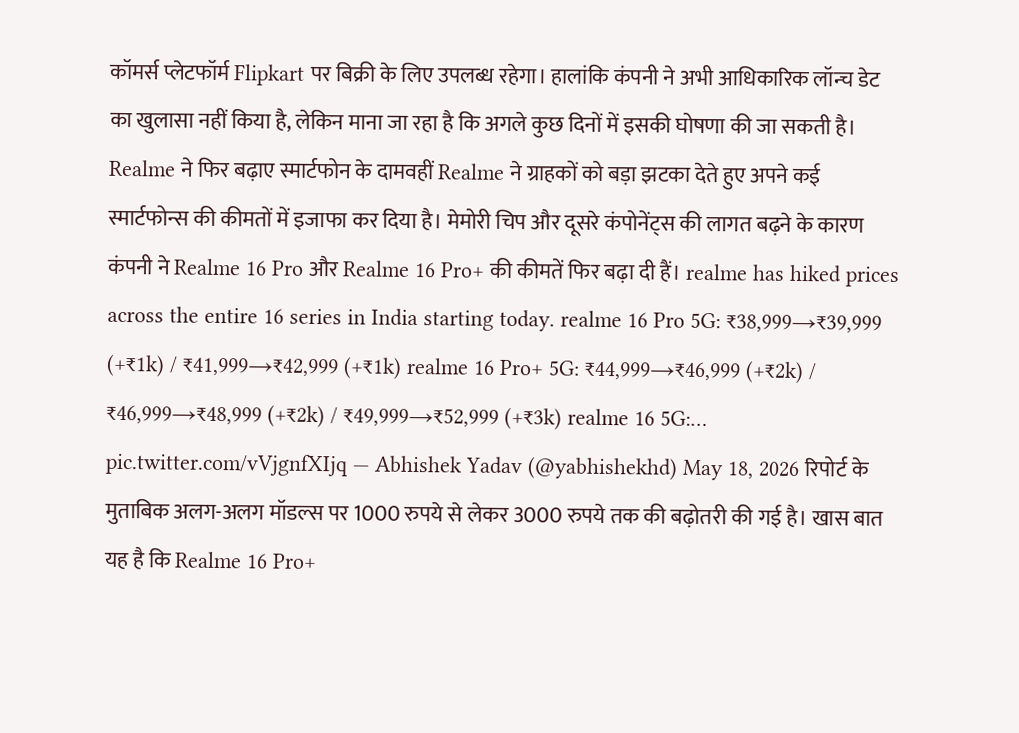कॉमर्स प्लेटफॉर्म Flipkart पर बिक्री के लिए उपलब्ध रहेगा। हालांकि कंपनी ने अभी आधिकारिक लॉन्च डेट का खुलासा नहीं किया है, लेकिन माना जा रहा है कि अगले कुछ दिनों में इसकी घोषणा की जा सकती है। Realme ने फिर बढ़ाए स्मार्टफोन के दामवहीं Realme ने ग्राहकों को बड़ा झटका देते हुए अपने कई स्मार्टफोन्स की कीमतों में इजाफा कर दिया है। मेमोरी चिप और दूसरे कंपोनेंट्स की लागत बढ़ने के कारण कंपनी ने Realme 16 Pro और Realme 16 Pro+ की कीमतें फिर बढ़ा दी हैं। realme has hiked prices across the entire 16 series in India starting today. realme 16 Pro 5G: ₹38,999→₹39,999 (+₹1k) / ₹41,999→₹42,999 (+₹1k) realme 16 Pro+ 5G: ₹44,999→₹46,999 (+₹2k) / ₹46,999→₹48,999 (+₹2k) / ₹49,999→₹52,999 (+₹3k) realme 16 5G:… pic.twitter.com/vVjgnfXIjq — Abhishek Yadav (@yabhishekhd) May 18, 2026 रिपोर्ट के मुताबिक अलग-अलग मॉडल्स पर 1000 रुपये से लेकर 3000 रुपये तक की बढ़ोतरी की गई है। खास बात यह है कि Realme 16 Pro+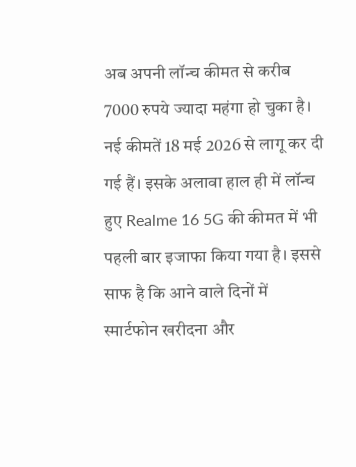अब अपनी लॉन्च कीमत से करीब 7000 रुपये ज्यादा महंगा हो चुका है। नई कीमतें 18 मई 2026 से लागू कर दी गई हैं। इसके अलावा हाल ही में लॉन्च हुए Realme 16 5G की कीमत में भी पहली बार इजाफा किया गया है। इससे साफ है कि आने वाले दिनों में स्मार्टफोन खरीदना और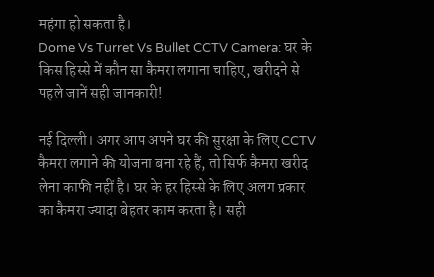महंगा हो सकता है।
Dome Vs Turret Vs Bullet CCTV Camera: घर के किस हिस्से में कौन सा कैमरा लगाना चाहिए, खरीदने से पहले जानें सही जानकारी!

नई दिल्ली। अगर आप अपने घर की सुरक्षा के लिए CCTV कैमरा लगाने की योजना बना रहे हैं, तो सिर्फ कैमरा खरीद लेना काफी नहीं है। घर के हर हिस्से के लिए अलग प्रकार का कैमरा ज्यादा बेहतर काम करता है। सही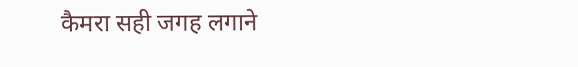कैमरा सही जगह लगाने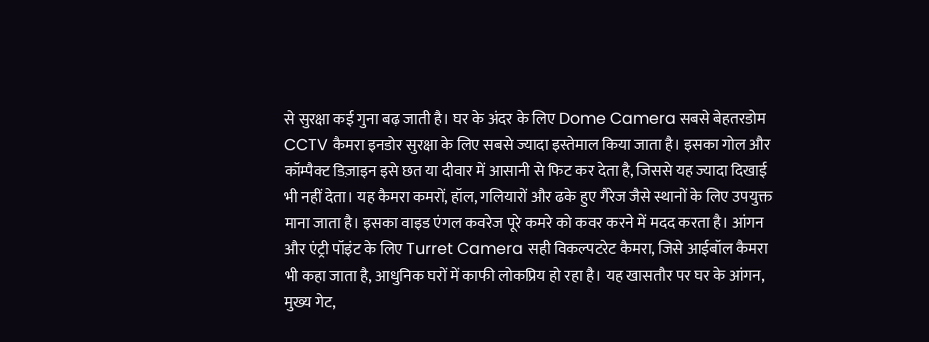से सुरक्षा कई गुना बढ़ जाती है। घर के अंदर के लिए Dome Camera सबसे बेहतरडोम CCTV कैमरा इनडोर सुरक्षा के लिए सबसे ज्यादा इस्तेमाल किया जाता है। इसका गोल और कॉम्पैक्ट डिज़ाइन इसे छत या दीवार में आसानी से फिट कर देता है, जिससे यह ज्यादा दिखाई भी नहीं देता। यह कैमरा कमरों, हॉल, गलियारों और ढके हुए गैरेज जैसे स्थानों के लिए उपयुक्त माना जाता है। इसका वाइड एंगल कवरेज पूरे कमरे को कवर करने में मदद करता है। आंगन और एंट्री पॉइंट के लिए Turret Camera सही विकल्पटरेट कैमरा, जिसे आईबॉल कैमरा भी कहा जाता है, आधुनिक घरों में काफी लोकप्रिय हो रहा है। यह खासतौर पर घर के आंगन, मुख्य गेट,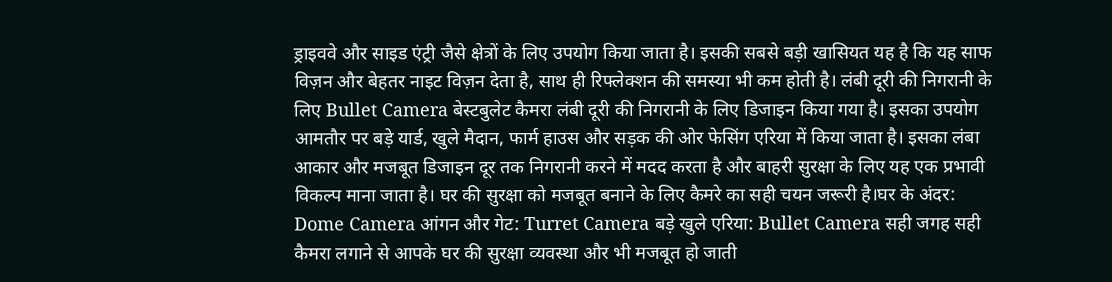ड्राइववे और साइड एंट्री जैसे क्षेत्रों के लिए उपयोग किया जाता है। इसकी सबसे बड़ी खासियत यह है कि यह साफ विज़न और बेहतर नाइट विज़न देता है, साथ ही रिफ्लेक्शन की समस्या भी कम होती है। लंबी दूरी की निगरानी के लिए Bullet Camera बेस्टबुलेट कैमरा लंबी दूरी की निगरानी के लिए डिजाइन किया गया है। इसका उपयोग आमतौर पर बड़े यार्ड, खुले मैदान, फार्म हाउस और सड़क की ओर फेसिंग एरिया में किया जाता है। इसका लंबा आकार और मजबूत डिजाइन दूर तक निगरानी करने में मदद करता है और बाहरी सुरक्षा के लिए यह एक प्रभावी विकल्प माना जाता है। घर की सुरक्षा को मजबूत बनाने के लिए कैमरे का सही चयन जरूरी है।घर के अंदर: Dome Camera आंगन और गेट: Turret Camera बड़े खुले एरिया: Bullet Camera सही जगह सही कैमरा लगाने से आपके घर की सुरक्षा व्यवस्था और भी मजबूत हो जाती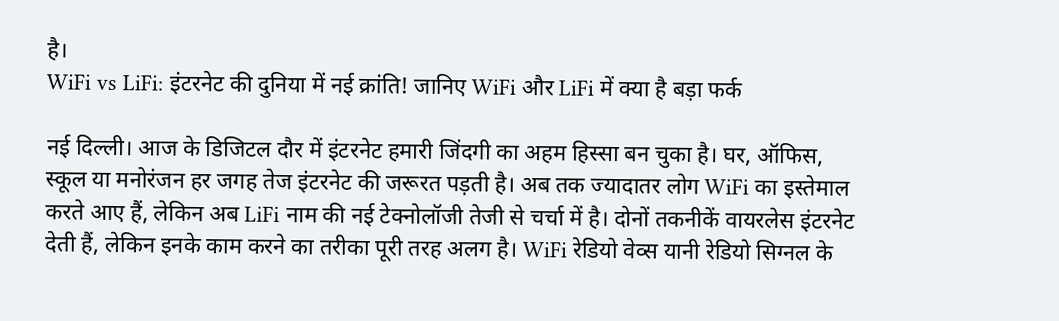है।
WiFi vs LiFi: इंटरनेट की दुनिया में नई क्रांति! जानिए WiFi और LiFi में क्या है बड़ा फर्क

नई दिल्ली। आज के डिजिटल दौर में इंटरनेट हमारी जिंदगी का अहम हिस्सा बन चुका है। घर, ऑफिस, स्कूल या मनोरंजन हर जगह तेज इंटरनेट की जरूरत पड़ती है। अब तक ज्यादातर लोग WiFi का इस्तेमाल करते आए हैं, लेकिन अब LiFi नाम की नई टेक्नोलॉजी तेजी से चर्चा में है। दोनों तकनीकें वायरलेस इंटरनेट देती हैं, लेकिन इनके काम करने का तरीका पूरी तरह अलग है। WiFi रेडियो वेव्स यानी रेडियो सिग्नल के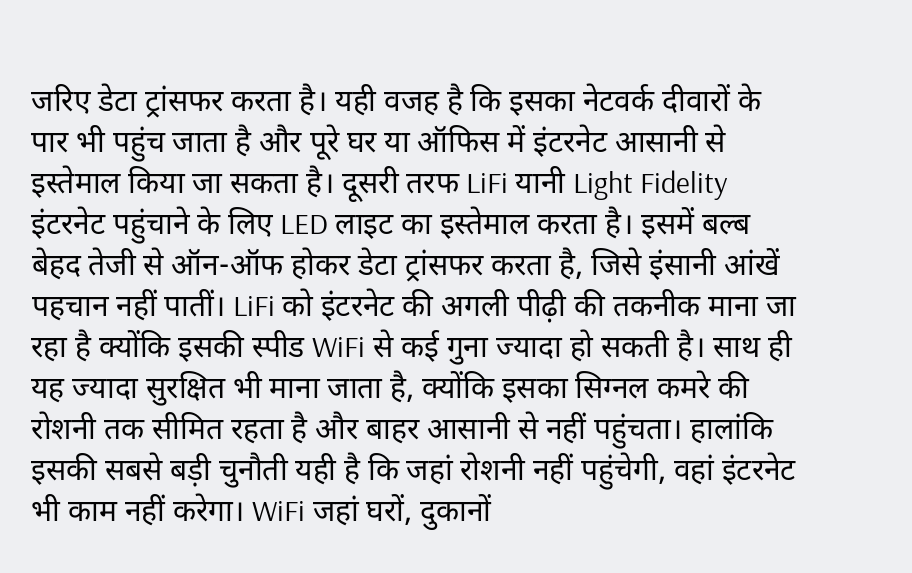जरिए डेटा ट्रांसफर करता है। यही वजह है कि इसका नेटवर्क दीवारों के पार भी पहुंच जाता है और पूरे घर या ऑफिस में इंटरनेट आसानी से इस्तेमाल किया जा सकता है। दूसरी तरफ LiFi यानी Light Fidelity इंटरनेट पहुंचाने के लिए LED लाइट का इस्तेमाल करता है। इसमें बल्ब बेहद तेजी से ऑन-ऑफ होकर डेटा ट्रांसफर करता है, जिसे इंसानी आंखें पहचान नहीं पातीं। LiFi को इंटरनेट की अगली पीढ़ी की तकनीक माना जा रहा है क्योंकि इसकी स्पीड WiFi से कई गुना ज्यादा हो सकती है। साथ ही यह ज्यादा सुरक्षित भी माना जाता है, क्योंकि इसका सिग्नल कमरे की रोशनी तक सीमित रहता है और बाहर आसानी से नहीं पहुंचता। हालांकि इसकी सबसे बड़ी चुनौती यही है कि जहां रोशनी नहीं पहुंचेगी, वहां इंटरनेट भी काम नहीं करेगा। WiFi जहां घरों, दुकानों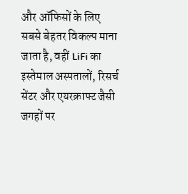और ऑफिसों के लिए सबसे बेहतर विकल्प माना जाता है, वहीं LiFi का इस्तेमाल अस्पतालों, रिसर्च सेंटर और एयरक्राफ्ट जैसी जगहों पर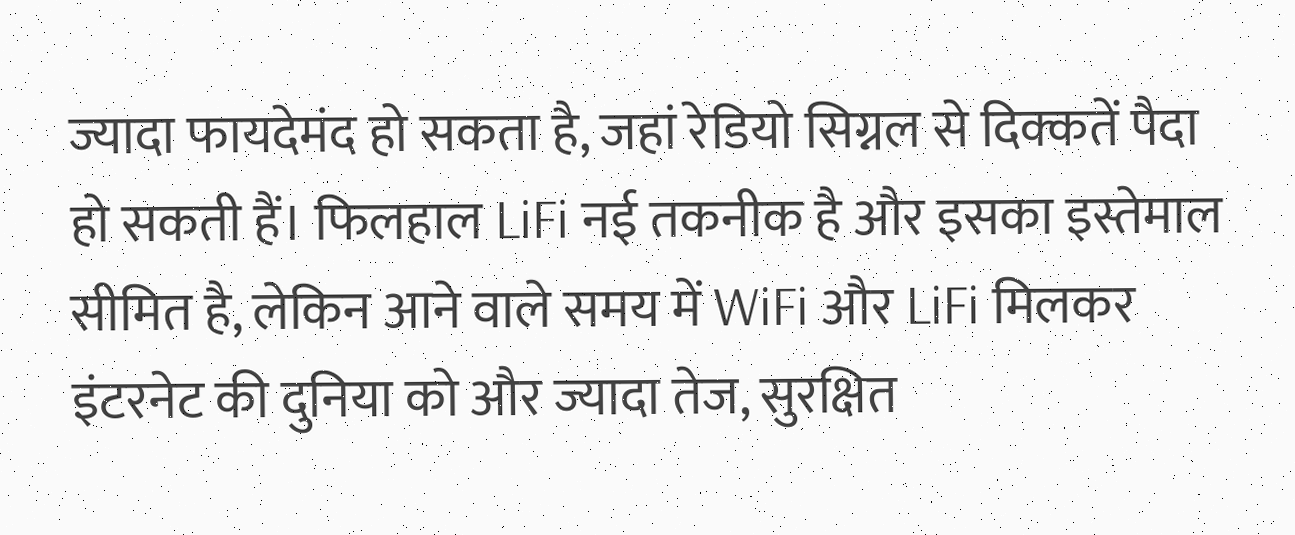ज्यादा फायदेमंद हो सकता है, जहां रेडियो सिग्नल से दिक्कतें पैदा हो सकती हैं। फिलहाल LiFi नई तकनीक है और इसका इस्तेमाल सीमित है, लेकिन आने वाले समय में WiFi और LiFi मिलकर इंटरनेट की दुनिया को और ज्यादा तेज, सुरक्षित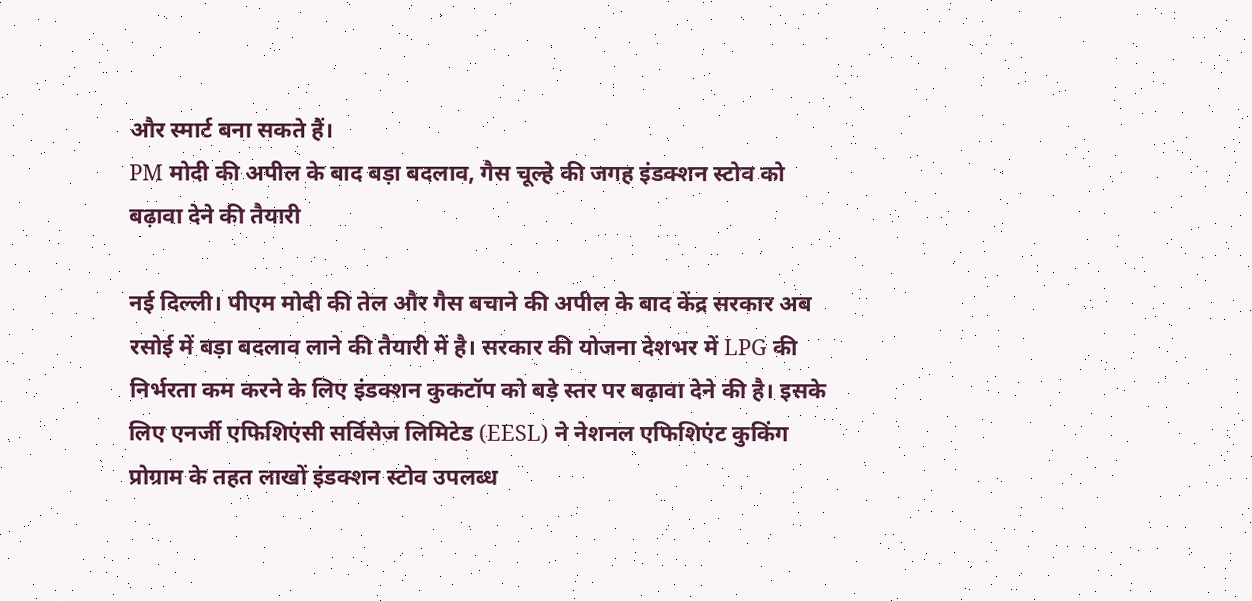और स्मार्ट बना सकते हैं।
PM मोदी की अपील के बाद बड़ा बदलाव, गैस चूल्हे की जगह इंडक्शन स्टोव को बढ़ावा देने की तैयारी

नई दिल्ली। पीएम मोदी की तेल और गैस बचाने की अपील के बाद केंद्र सरकार अब रसोई में बड़ा बदलाव लाने की तैयारी में है। सरकार की योजना देशभर में LPG की निर्भरता कम करने के लिए इंडक्शन कुकटॉप को बड़े स्तर पर बढ़ावा देने की है। इसके लिए एनर्जी एफिशिएंसी सर्विसेज लिमिटेड (EESL) ने नेशनल एफिशिएंट कुकिंग प्रोग्राम के तहत लाखों इंडक्शन स्टोव उपलब्ध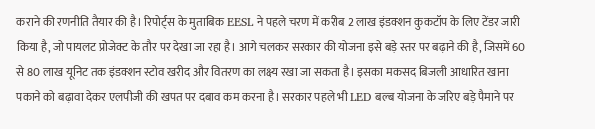कराने की रणनीति तैयार की है। रिपोर्ट्स के मुताबिक EESL ने पहले चरण में करीब 2 लाख इंडक्शन कुकटॉप के लिए टेंडर जारी किया है, जो पायलट प्रोजेक्ट के तौर पर देखा जा रहा है। आगे चलकर सरकार की योजना इसे बड़े स्तर पर बढ़ाने की है, जिसमें 60 से 80 लाख यूनिट तक इंडक्शन स्टोव खरीद और वितरण का लक्ष्य रखा जा सकता है। इसका मकसद बिजली आधारित खाना पकाने को बढ़ावा देकर एलपीजी की खपत पर दबाव कम करना है। सरकार पहले भी LED बल्ब योजना के जरिए बड़े पैमाने पर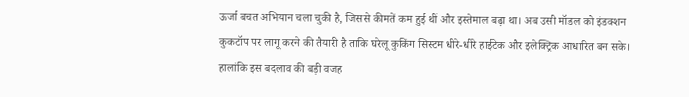ऊर्जा बचत अभियान चला चुकी है, जिससे कीमतें कम हुई थीं और इस्तेमाल बढ़ा था। अब उसी मॉडल को इंडक्शन कुकटॉप पर लागू करने की तैयारी है ताकि घरेलू कुकिंग सिस्टम धीरे-धीरे हाईटेक और इलेक्ट्रिक आधारित बन सके। हालांकि इस बदलाव की बड़ी वजह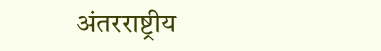अंतरराष्ट्रीय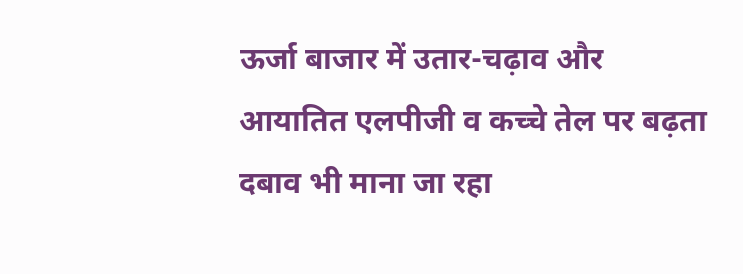ऊर्जा बाजार में उतार-चढ़ाव और आयातित एलपीजी व कच्चे तेल पर बढ़ता दबाव भी माना जा रहा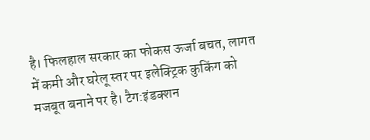है। फिलहाल सरकार का फोकस ऊर्जा बचत, लागत में कमी और घरेलू स्तर पर इलेक्ट्रिक कुकिंग को मजबूत बनाने पर है। टैग:इंडक्शन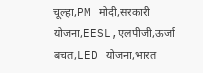चूल्हा,PM मोदी,सरकारी योजना,EESL,एलपीजी,ऊर्जा बचत,LED योजना,भारत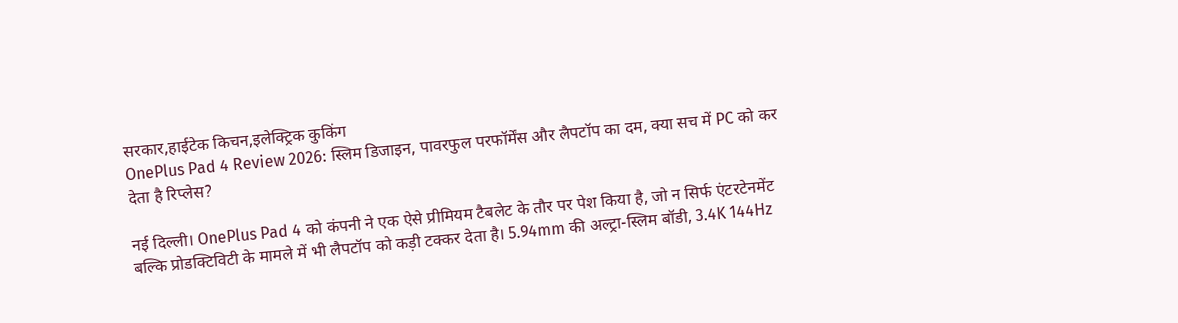सरकार,हाईटेक किचन,इलेक्ट्रिक कुकिंग
OnePlus Pad 4 Review 2026: स्लिम डिजाइन, पावरफुल परफॉर्मेंस और लैपटॉप का दम, क्या सच में PC को कर देता है रिप्लेस?

नई दिल्ली। OnePlus Pad 4 को कंपनी ने एक ऐसे प्रीमियम टैबलेट के तौर पर पेश किया है, जो न सिर्फ एंटरटेनमेंट बल्कि प्रोडक्टिविटी के मामले में भी लैपटॉप को कड़ी टक्कर देता है। 5.94mm की अल्ट्रा-स्लिम बॉडी, 3.4K 144Hz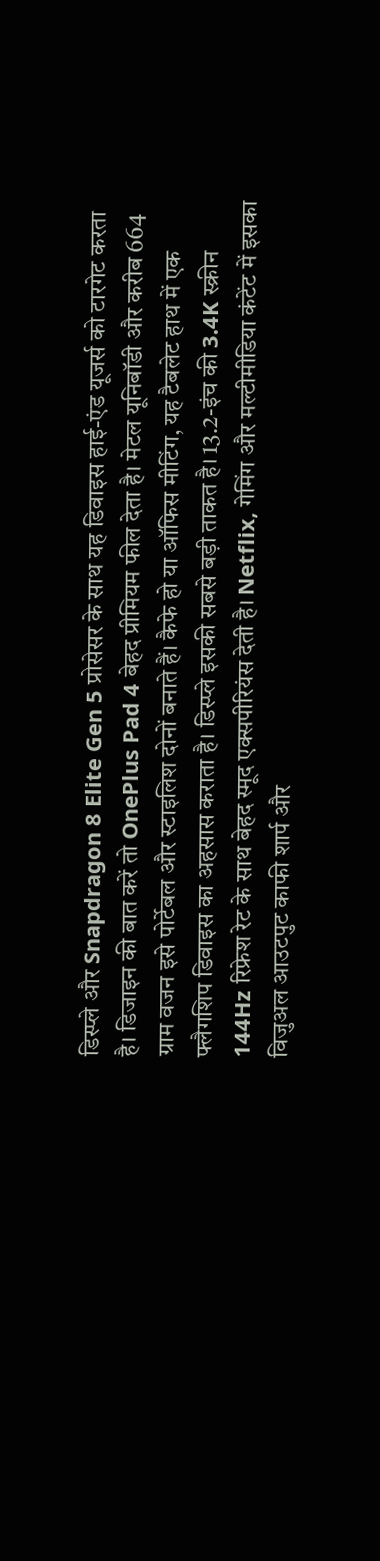डिस्प्ले और Snapdragon 8 Elite Gen 5 प्रोसेसर के साथ यह डिवाइस हाई-एंड यूजर्स को टारगेट करता है। डिजाइन की बात करें तो OnePlus Pad 4 बेहद प्रीमियम फील देता है। मेटल यूनिबॉडी और करीब 664 ग्राम वजन इसे पोर्टेबल और स्टाइलिश दोनों बनाते हैं। कैफे हो या ऑफिस मीटिंग, यह टैबलेट हाथ में एक फ्लैगशिप डिवाइस का अहसास कराता है। डिस्प्ले इसकी सबसे बड़ी ताकत है। 13.2-इंच की 3.4K स्क्रीन 144Hz रिफ्रेश रेट के साथ बेहद स्मूद एक्सपीरियंस देती है। Netflix, गेमिंग और मल्टीमीडिया कंटेंट में इसका विजुअल आउटपुट काफी शार्प और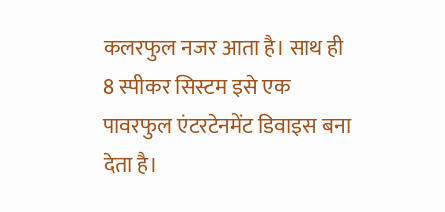कलरफुल नजर आता है। साथ ही 8 स्पीकर सिस्टम इसे एक पावरफुल एंटरटेनमेंट डिवाइस बना देता है।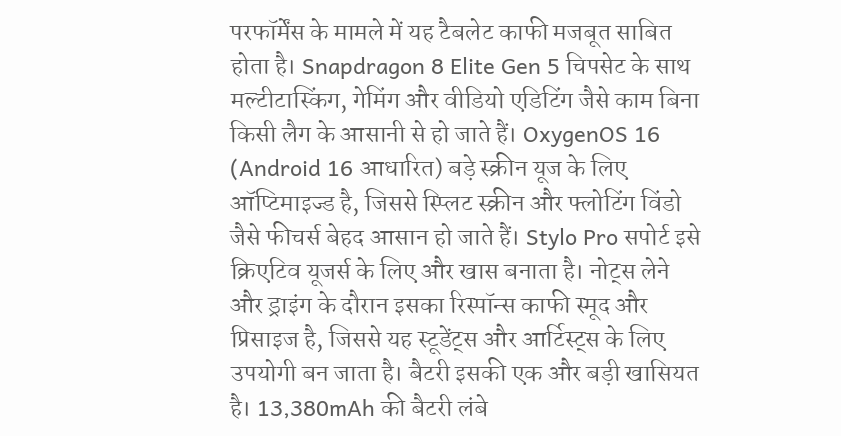परफॉर्मेंस के मामले में यह टैबलेट काफी मजबूत साबित होता है। Snapdragon 8 Elite Gen 5 चिपसेट के साथ मल्टीटास्किंग, गेमिंग और वीडियो एडिटिंग जैसे काम बिना किसी लैग के आसानी से हो जाते हैं। OxygenOS 16 (Android 16 आधारित) बड़े स्क्रीन यूज के लिए ऑप्टिमाइज्ड है, जिससे स्प्लिट स्क्रीन और फ्लोटिंग विंडो जैसे फीचर्स बेहद आसान हो जाते हैं। Stylo Pro सपोर्ट इसे क्रिएटिव यूजर्स के लिए और खास बनाता है। नोट्स लेने और ड्राइंग के दौरान इसका रिस्पॉन्स काफी स्मूद और प्रिसाइज है, जिससे यह स्टूडेंट्स और आर्टिस्ट्स के लिए उपयोगी बन जाता है। बैटरी इसकी एक और बड़ी खासियत है। 13,380mAh की बैटरी लंबे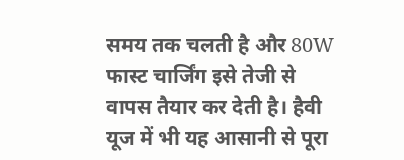समय तक चलती है और 80W फास्ट चार्जिंग इसे तेजी से वापस तैयार कर देती है। हैवी यूज में भी यह आसानी से पूरा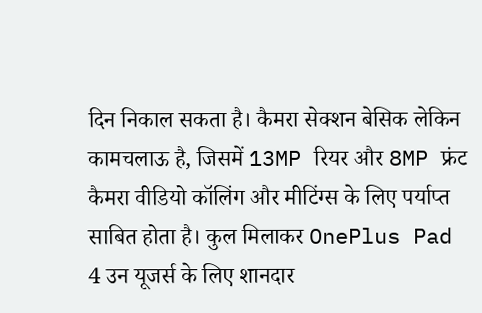दिन निकाल सकता है। कैमरा सेक्शन बेसिक लेकिन कामचलाऊ है, जिसमें 13MP रियर और 8MP फ्रंट कैमरा वीडियो कॉलिंग और मीटिंग्स के लिए पर्याप्त साबित होता है। कुल मिलाकर OnePlus Pad 4 उन यूजर्स के लिए शानदार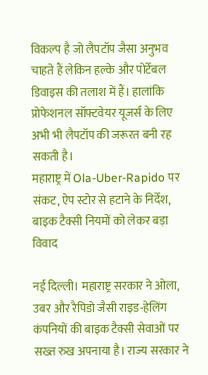विकल्प है जो लैपटॉप जैसा अनुभव चाहते हैं लेकिन हल्के और पोर्टेबल डिवाइस की तलाश में हैं। हालांकि प्रोफेशनल सॉफ्टवेयर यूजर्स के लिए अभी भी लैपटॉप की जरूरत बनी रह सकती है।
महाराष्ट्र में Ola-Uber-Rapido पर संकट, ऐप स्टोर से हटाने के निर्देश, बाइक टैक्सी नियमों को लेकर बड़ा विवाद

नई दिल्ली। महाराष्ट्र सरकार ने ओला, उबर और रैपिडो जैसी राइड-हेलिंग कंपनियों की बाइक टैक्सी सेवाओं पर सख्त रुख अपनाया है। राज्य सरकार ने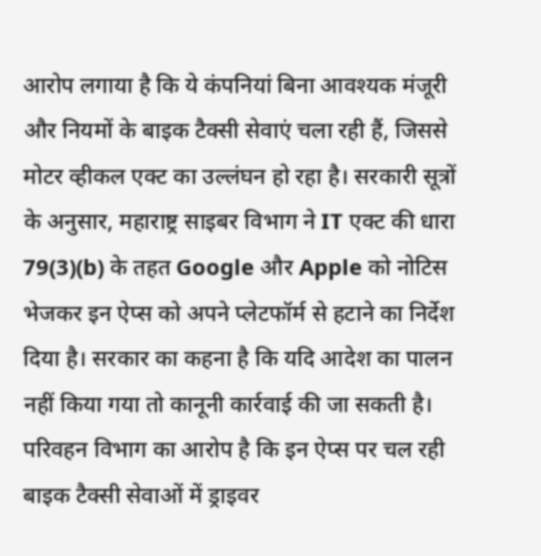आरोप लगाया है कि ये कंपनियां बिना आवश्यक मंजूरी और नियमों के बाइक टैक्सी सेवाएं चला रही हैं, जिससे मोटर व्हीकल एक्ट का उल्लंघन हो रहा है। सरकारी सूत्रों के अनुसार, महाराष्ट्र साइबर विभाग ने IT एक्ट की धारा 79(3)(b) के तहत Google और Apple को नोटिस भेजकर इन ऐप्स को अपने प्लेटफॉर्म से हटाने का निर्देश दिया है। सरकार का कहना है कि यदि आदेश का पालन नहीं किया गया तो कानूनी कार्रवाई की जा सकती है। परिवहन विभाग का आरोप है कि इन ऐप्स पर चल रही बाइक टैक्सी सेवाओं में ड्राइवर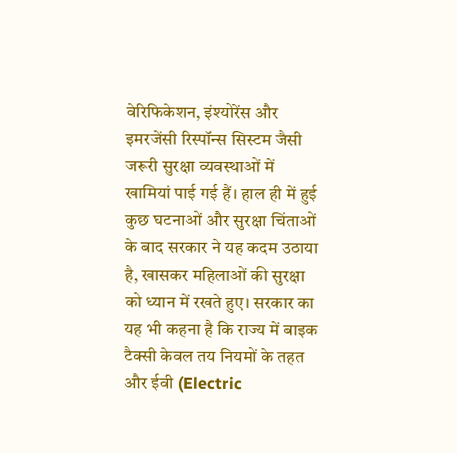वेरिफिकेशन, इंश्योरेंस और इमरजेंसी रिस्पॉन्स सिस्टम जैसी जरूरी सुरक्षा व्यवस्थाओं में खामियां पाई गई हैं। हाल ही में हुई कुछ घटनाओं और सुरक्षा चिंताओं के बाद सरकार ने यह कदम उठाया है, खासकर महिलाओं की सुरक्षा को ध्यान में रखते हुए। सरकार का यह भी कहना है कि राज्य में बाइक टैक्सी केवल तय नियमों के तहत और ईवी (Electric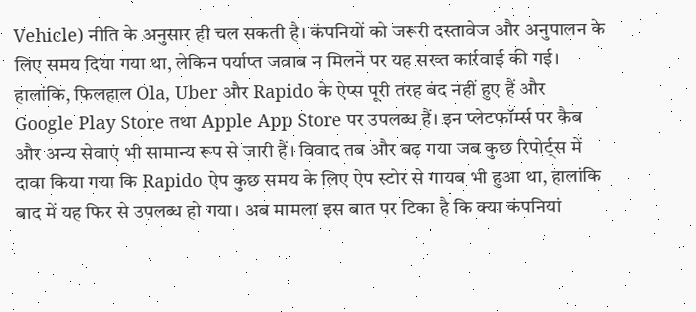Vehicle) नीति के अनुसार ही चल सकती है। कंपनियों को जरूरी दस्तावेज और अनुपालन के लिए समय दिया गया था, लेकिन पर्याप्त जवाब न मिलने पर यह सख्त कार्रवाई की गई। हालांकि, फिलहाल Ola, Uber और Rapido के ऐप्स पूरी तरह बंद नहीं हुए हैं और Google Play Store तथा Apple App Store पर उपलब्ध हैं। इन प्लेटफॉर्म्स पर कैब और अन्य सेवाएं भी सामान्य रूप से जारी हैं। विवाद तब और बढ़ गया जब कुछ रिपोर्ट्स में दावा किया गया कि Rapido ऐप कुछ समय के लिए ऐप स्टोर से गायब भी हुआ था, हालांकि बाद में यह फिर से उपलब्ध हो गया। अब मामला इस बात पर टिका है कि क्या कंपनियां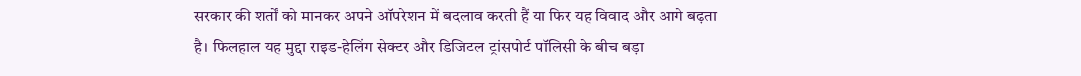सरकार की शर्तों को मानकर अपने ऑपरेशन में बदलाव करती हैं या फिर यह विवाद और आगे बढ़ता है। फिलहाल यह मुद्दा राइड-हेलिंग सेक्टर और डिजिटल ट्रांसपोर्ट पॉलिसी के बीच बड़ा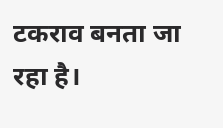टकराव बनता जा रहा है।